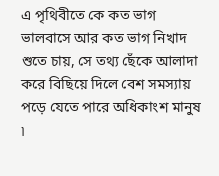এ পৃথিবীতে কে কত ভাগ ভালবাসে আর কত ভাগ নিখাদ শুতে চায়, সে তথ্য ছেঁকে আলাদা করে বিছিয়ে দিলে বেশ সমস্যায় পড়ে যেতে পারে অধিকাংশ মানুষ ৷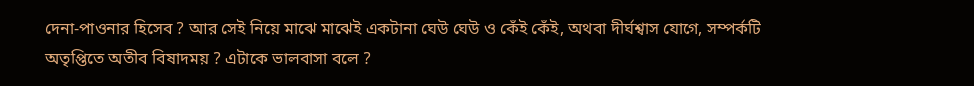দেনা-পাওনার হিসেব ? আর সেই নিয়ে মাঝে মাঝেই একটানা ঘেউ ঘেউ ও কেঁই কেঁই, অথবা দীর্ঘশ্বাস যোগে, সম্পর্কটি অতৃপ্তিতে অতীব বিষাদময় ? এটাকে ভালবাসা বলে ?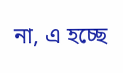না, এ হচ্ছে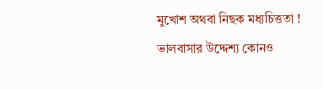মুখোশ অথবা নিছক মধ্যচিত্ততা ! ভালবাসার উদ্দেশ্য কোনও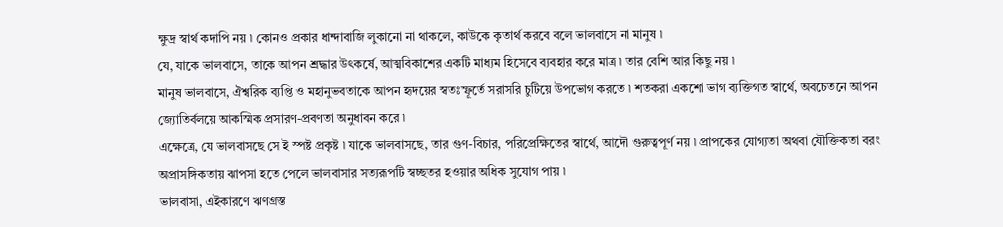ক্ষুদ্র স্বার্থ কদাপি নয় ৷ কোনও প্রকার ধান্দাবাজি লুকানো না থাকলে, কাউকে কৃতার্থ করবে বলে ভালবাসে না মানুষ ৷
যে, যাকে ভালবাসে, তাকে আপন শ্রদ্ধার উৎকর্ষে, আত্মবিকাশের একটি মাধ্যম হিসেবে ব্যবহার করে মাত্র ৷ তার বেশি আর কিছু নয় ৷
মানুষ ভালবাসে, ঐশ্বরিক ব্যপ্তি ও মহানুভবতাকে আপন হৃদয়ের স্বতঃস্ফূর্তে সরাসরি চুটিয়ে উপভোগ করতে ৷ শতকরা একশো ভাগ ব্যক্তিগত স্বার্থে, অবচেতনে আপন জ্যোতির্বলয়ে আকস্মিক প্রসারণ-প্রবণতা অনুধাবন করে ৷
এক্ষেত্রে, যে ভালবাসছে সে ই স্পষ্ট প্রকৃষ্ট ৷ যাকে ভালবাসছে, তার গুণ-বিচার, পরিপ্রেক্ষিতের স্বার্থে, আদৌ গুরুত্বপূর্ণ নয় ৷ প্রাপকের যোগ্যতা অথবা যৌক্তিকতা বরং অপ্রাসঙ্গিকতায় ঝাপসা হতে পেলে ভালবাসার সত্যরূপটি স্বচ্ছতর হওয়ার অধিক সুযোগ পায় ৷
ভালবাসা, এইকারণে ঋণগ্রস্ত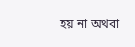হয় না অথবা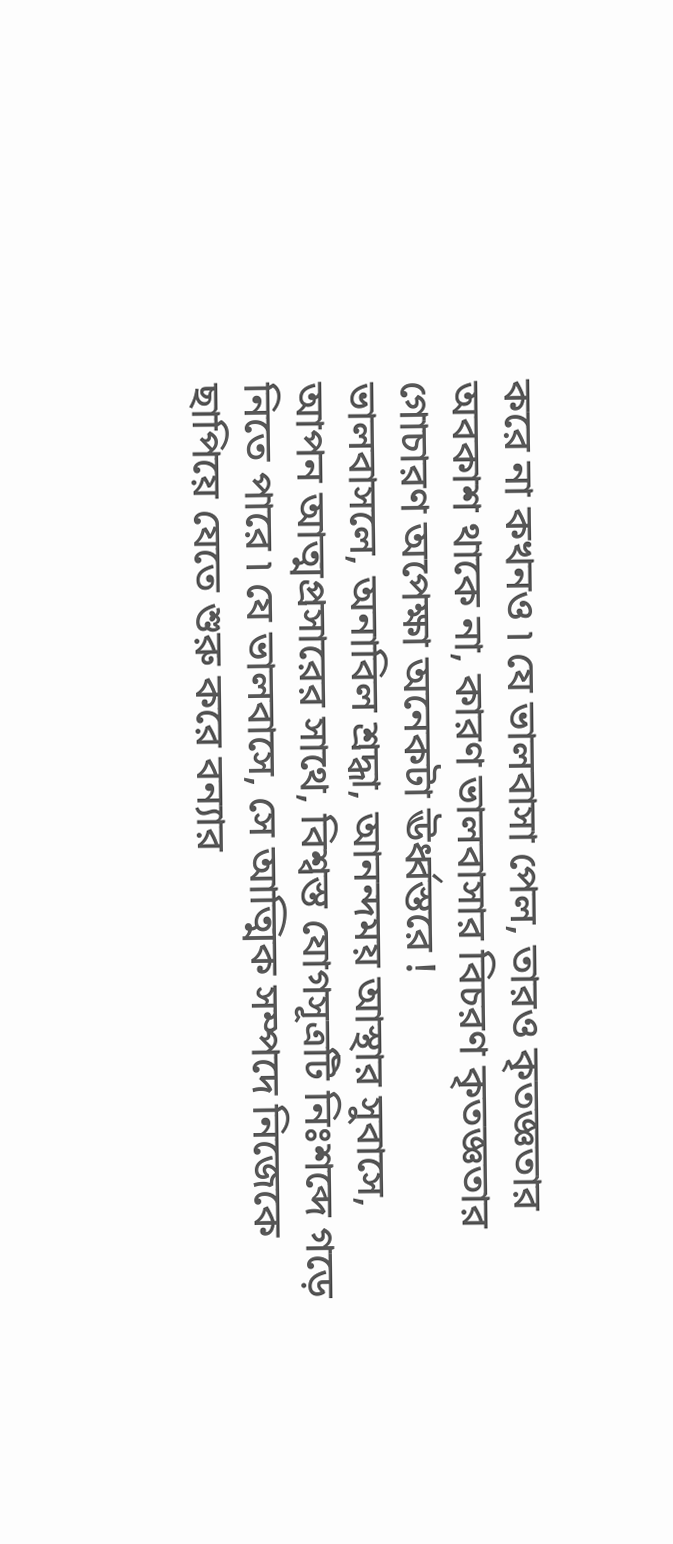করে না কখনও ৷ যে ভালবাসা পেল, তারও কৃতজ্ঞতার অবকাশ থাকে না, কারণ ভালবাসার বিচরণ কৃতজ্ঞতার গোচারণ অপেক্ষা অনেকটা ঊর্ধ্বস্তরে !
ভালবাসলে, অনাবিল শ্রদ্ধা, আনন্দময় আস্থার সুবাসে, আপন আত্মপ্রসারের সাথে, বিশ্বস্ত যোগসূত্রটি নিঃশব্দে গড়ে নিতে পারে ৷ যে ভালবাসে, সে আত্মিক সম্পদে নিজেকে ছাপিয়ে যেতে শুরু করে বন্যার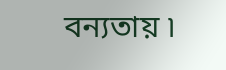বন্যতায় ৷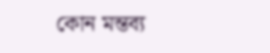কোন মন্তব্য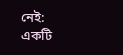নেই:
একটি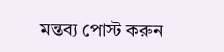মন্তব্য পোস্ট করুন